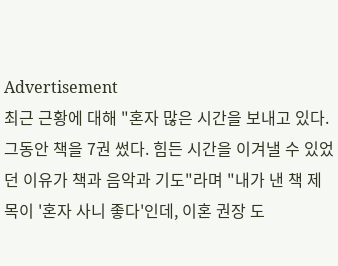Advertisement
최근 근황에 대해 "혼자 많은 시간을 보내고 있다. 그동안 책을 7권 썼다. 힘든 시간을 이겨낼 수 있었던 이유가 책과 음악과 기도"라며 "내가 낸 책 제목이 '혼자 사니 좋다'인데, 이혼 권장 도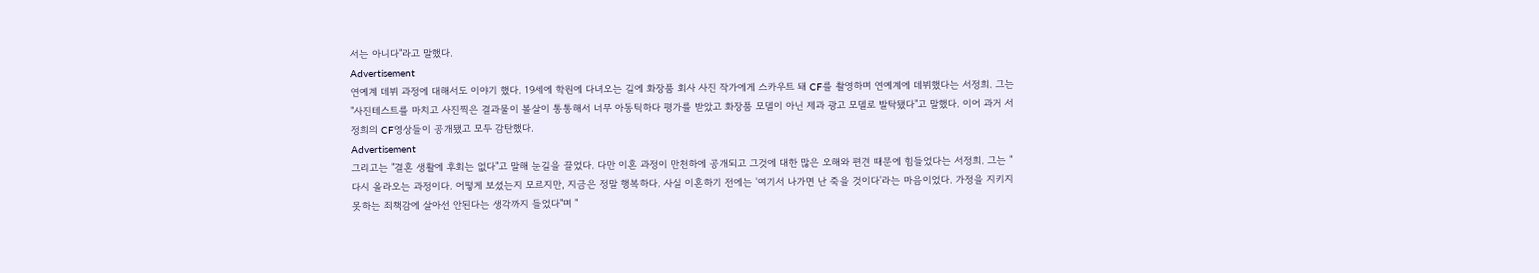서는 아니다"라고 말했다.
Advertisement
연예계 데뷔 과정에 대해서도 이야기 했다. 19세에 학원에 다녀오는 길에 화장품 회사 사진 작가에게 스카우트 돼 CF를 촬영하며 연예계에 데뷔했다는 서정희. 그는 "사진테스트를 마치고 사진찍은 결과물이 볼살이 통통해서 너무 아동틱하다 평가를 받았고 화장품 모델이 아닌 제과 광고 모델로 발탁됐다"고 말했다. 이어 과거 서정희의 CF영상들이 공개됐고 모두 감탄했다.
Advertisement
그리고는 "결혼 생활에 후회는 없다"고 말해 눈길을 끌었다. 다만 이혼 과정이 만천하에 공개되고 그것에 대한 많은 오해와 편견 때문에 힘들었다는 서정희. 그는 "다시 올라오는 과정이다. 어떻게 보셨는지 모르지만, 지금은 정말 행복하다. 사실 이혼하기 전에는 '여기서 나가면 난 죽을 것이다'라는 마음이었다. 가정을 지키지 못하는 죄책감에 살아선 안된다는 생각까지 들었다"며 "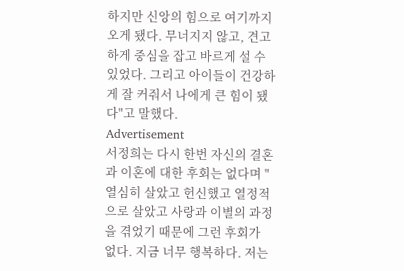하지만 신앙의 힘으로 여기까지 오게 됐다. 무너지지 않고, 견고하게 중심을 잡고 바르게 설 수 있었다. 그리고 아이들이 건강하게 잘 커줘서 나에게 큰 힘이 됐다"고 말했다.
Advertisement
서정희는 다시 한번 자신의 결혼과 이혼에 대한 후회는 없다며 "열심히 살았고 헌신했고 열정적으로 살았고 사랑과 이별의 과정을 겪었기 때문에 그런 후회가 없다. 지금 너무 행복하다. 저는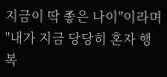지금이 딱 좋은 나이"이라며 "내가 지금 당당히 혼자 행복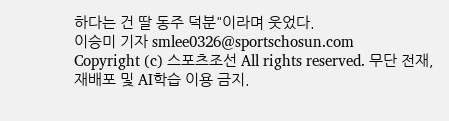하다는 건 딸 동주 덕분"이라며 웃었다.
이승미 기자 smlee0326@sportschosun.com
Copyright (c) 스포츠조선 All rights reserved. 무단 전재, 재배포 및 AI학습 이용 금지.